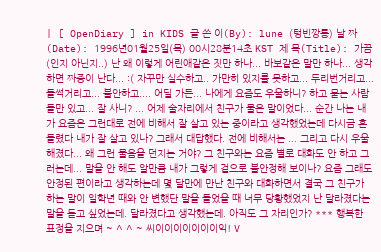| [ OpenDiary ] in KIDS 글 쓴 이(By): lune (텅빈깡통) 날 짜 (Date): 1996년01월25일(목) 00시28분14초 KST 제 목(Title): 가끔(인지 아닌지..) 난 왜 이렇게 어린애같은 짓만 하나... 바보같은 말만 하나... 생각하면 짜증이 난다... :( 자꾸만 실수하고.. 가만히 있지를 못하고... 두리번거리고... 들썩거리고... 불안하고.... 어딜 가든... 나에게 요즘도 우울하니? 하고 묻는 사람들만 있고... 잘 사니? ... 어제 술자리에서 친구가 물은 말이었다... 순간 나는 내가 요즘은 그런대로 전에 비해서 잘 살고 있는 중이라고 생각했었는데 다시금 흔들렸다 내가 잘 살고 있나? 그래서 대답했다. 전에 비해서는 ... 그리고 다시 우울해졌다... 왜 그런 물음을 던지는 거야? 그 친구와는 요즘 별로 대화도 안 하고 그러는데... 말을 안 해도 알만큼 내가 그렇게 겉으로 불안정해 보이나? 요즘 그래도 안정된 편이라고 생각하는데 몇 달만에 만난 친구와 대화하면서 결국 그 친구가 하는 말이 일학년 때와 안 변했단 말을 들었을 때 너무 당황했었지 난 달라졌다는 말을 듣고 싶었는데. 달라졌다고 생각했는데. 아직도 그 자리인가? *** 행복한 표정을 지으며 ~ ^ ^ ~ 씨이이이이이이이익! V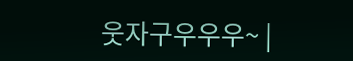웃자구우우우~ |